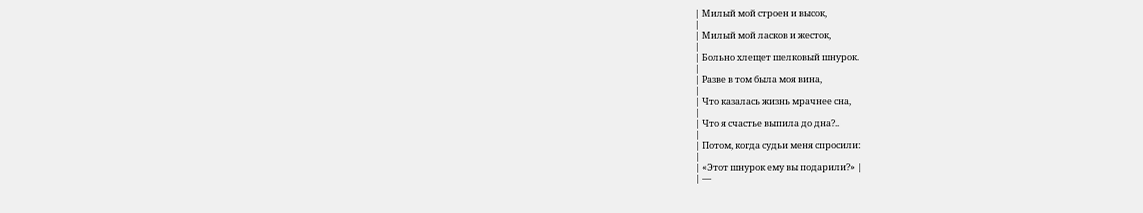| Милый мой строен и высок,
|
| Милый мой ласков и жесток,
|
| Больно хлещет шелковый шнурок.
|
| Разве в том была моя вина,
|
| Что казалась жизнь мрачнее сна,
|
| Что я счастье выпила до дна?..
|
| Потом, когда судьи меня спросили:
|
| «Этот шнурок ему вы подарили?» |
| —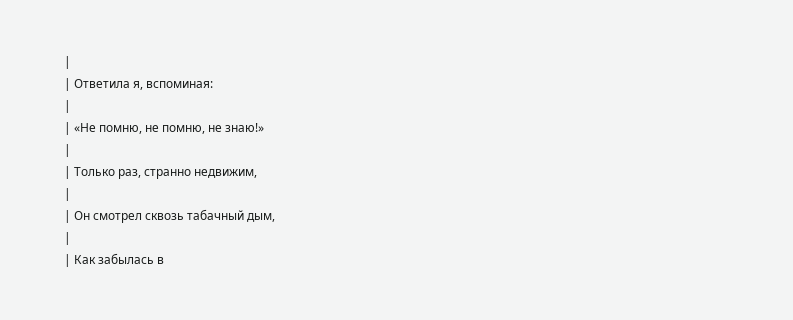|
| Ответила я, вспоминая:
|
| «Не помню, не помню, не знаю!»
|
| Только раз, странно недвижим,
|
| Он смотрел сквозь табачный дым,
|
| Как забылась в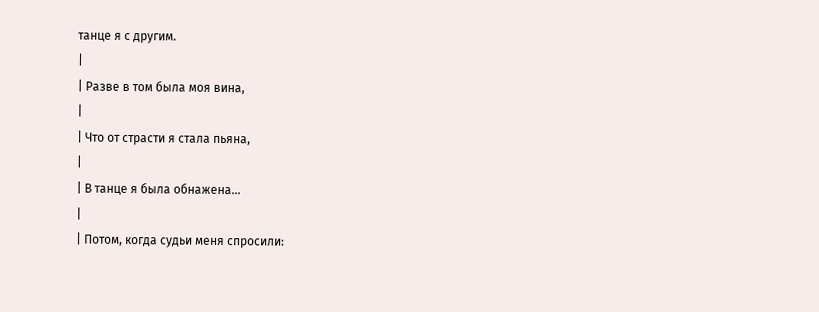танце я с другим.
|
| Разве в том была моя вина,
|
| Что от страсти я стала пьяна,
|
| В танце я была обнажена…
|
| Потом, когда судьи меня спросили: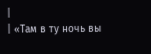|
| «Там в ту ночь вы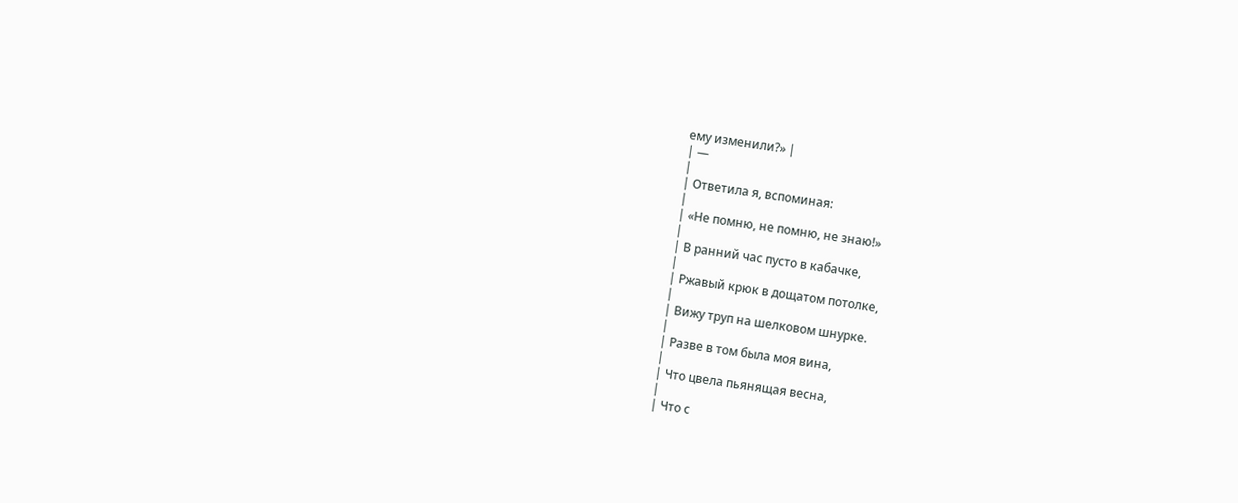ему изменили?» |
| —
|
| Ответила я, вспоминая:
|
| «Не помню, не помню, не знаю!»
|
| В ранний час пусто в кабачке,
|
| Ржавый крюк в дощатом потолке,
|
| Вижу труп на шелковом шнурке.
|
| Разве в том была моя вина,
|
| Что цвела пьянящая весна,
|
| Что с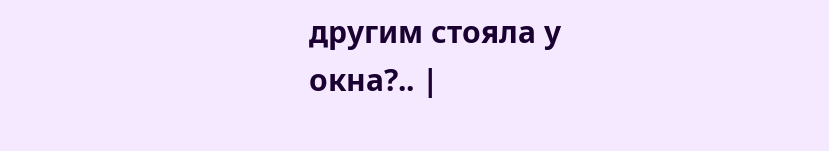другим стояла у окна?.. |